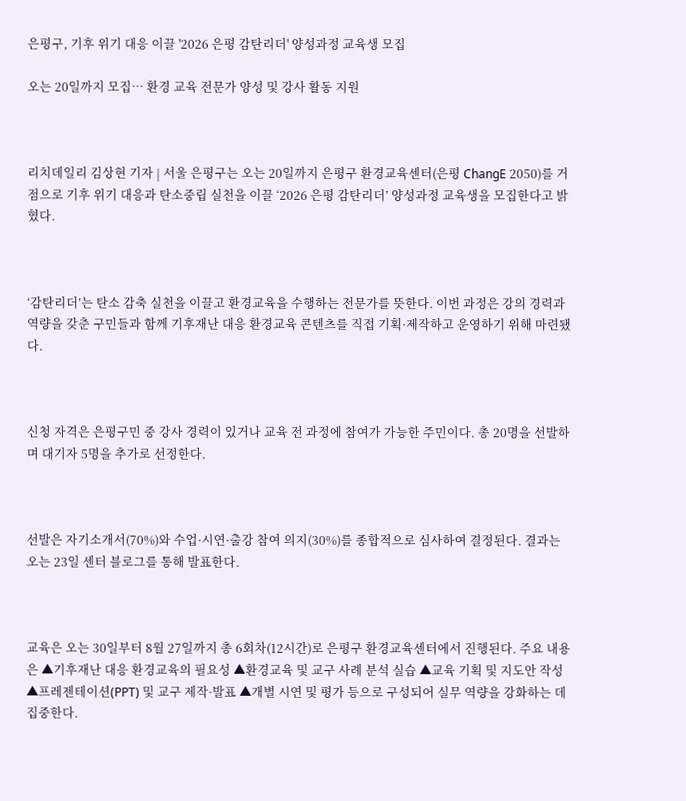은평구, 기후 위기 대응 이끌 '2026 은평 감탄리더' 양성과정 교육생 모집

오는 20일까지 모집… 환경 교육 전문가 양성 및 강사 활동 지원



리치데일리 김상현 기자 | 서울 은평구는 오는 20일까지 은평구 환경교육센터(은평 ChangE 2050)를 거점으로 기후 위기 대응과 탄소중립 실천을 이끌 ‘2026 은평 감탄리더’ 양성과정 교육생을 모집한다고 밝혔다.



‘감탄리더’는 탄소 감축 실천을 이끌고 환경교육을 수행하는 전문가를 뜻한다. 이번 과정은 강의 경력과 역량을 갖춘 구민들과 함께 기후재난 대응 환경교육 콘텐츠를 직접 기획·제작하고 운영하기 위해 마련됐다.



신청 자격은 은평구민 중 강사 경력이 있거나 교육 전 과정에 참여가 가능한 주민이다. 총 20명을 선발하며 대기자 5명을 추가로 선정한다.



선발은 자기소개서(70%)와 수업·시연·출강 참여 의지(30%)를 종합적으로 심사하여 결정된다. 결과는 오는 23일 센터 블로그를 통해 발표한다.



교육은 오는 30일부터 8월 27일까지 총 6회차(12시간)로 은평구 환경교육센터에서 진행된다. 주요 내용은 ▲기후재난 대응 환경교육의 필요성 ▲환경교육 및 교구 사례 분석 실습 ▲교육 기획 및 지도안 작성 ▲프레젠테이션(PPT) 및 교구 제작·발표 ▲개별 시연 및 평가 등으로 구성되어 실무 역량을 강화하는 데 집중한다.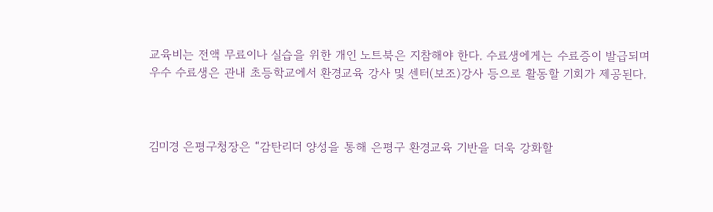교육비는 전액 무료이나 실습을 위한 개인 노트북은 지참해야 한다. 수료생에게는 수료증이 발급되며 우수 수료생은 관내 초등학교에서 환경교육 강사 및 센터(보조)강사 등으로 활동할 기회가 제공된다.



김미경 은평구청장은 “감탄리더 양성을 통해 은평구 환경교육 기반을 더욱 강화할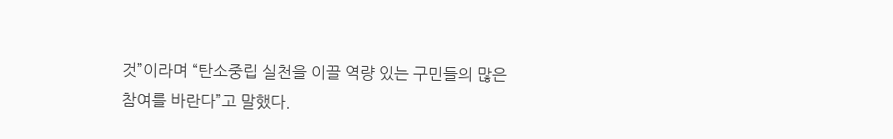것”이라며 “탄소중립 실천을 이끌 역량 있는 구민들의 많은 참여를 바란다”고 말했다.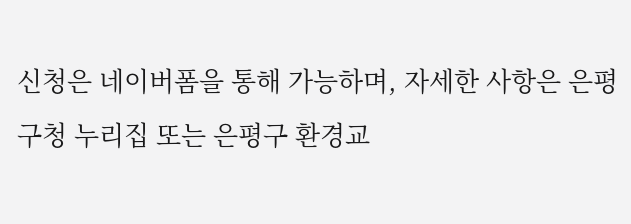신청은 네이버폼을 통해 가능하며, 자세한 사항은 은평구청 누리집 또는 은평구 환경교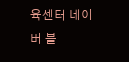육센터 네이버 블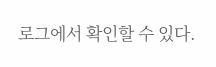로그에서 확인할 수 있다.